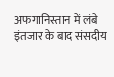अफगानिस्तान में लंबे इंतजार के बाद संसदीय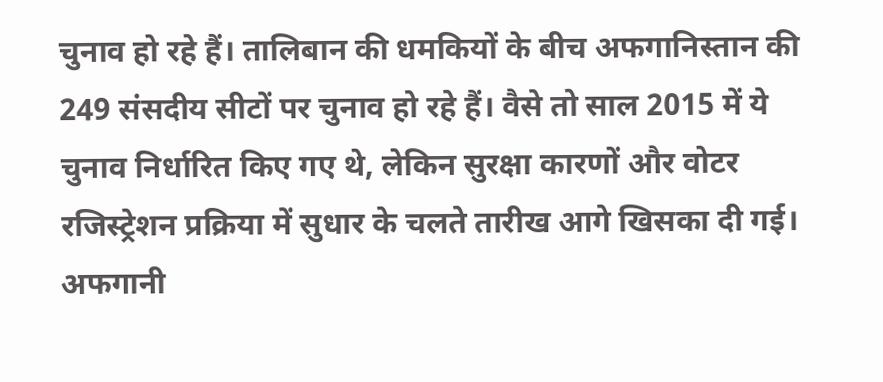चुनाव हो रहे हैं। तालिबान की धमकियों के बीच अफगानिस्तान की 249 संसदीय सीटों पर चुनाव हो रहे हैं। वैसे तो साल 2015 में ये चुनाव निर्धारित किए गए थे, लेकिन सुरक्षा कारणों और वोटर रजिस्ट्रेशन प्रक्रिया में सुधार के चलते तारीख आगे खिसका दी गई। अफगानी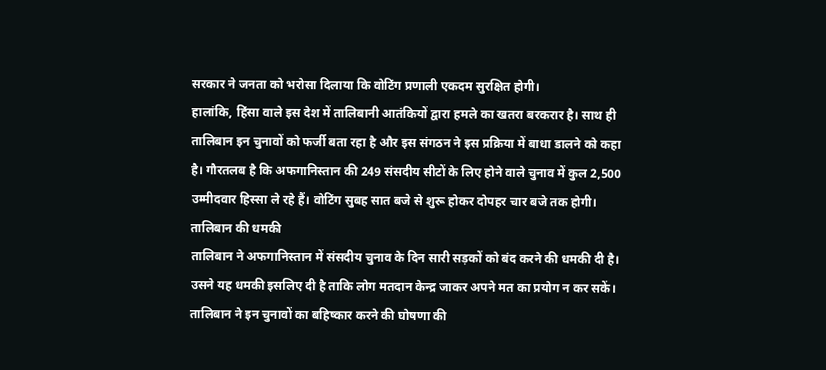सरकार ने जनता को भरोसा दिलाया कि वोटिंग प्रणाली एकदम सुरक्षित होगी।
हालांकि, हिंसा वाले इस देश में तालिबानी आतंकियों द्वारा हमले का खतरा बरकरार है। साथ ही तालिबान इन चुनावों को फर्जी बता रहा है और इस संगठन ने इस प्रक्रिया में बाधा डालने को कहा है। गौरतलब है कि अफगानिस्तान की 249 संसदीय सीटों के लिए होने वाले चुनाव में कुल 2,500 उम्मीदवार हिस्सा ले रहे हैं। वोटिंग सुबह सात बजे से शुरू होकर दोपहर चार बजे तक होगी।
तालिबान की धमकी
तालिबान ने अफगानिस्तान में संसदीय चुनाव के दिन सारी सड़कों को बंद करने की धमकी दी है। उसने यह धमकी इसलिए दी है ताकि लोग मतदान केन्द्र जाकर अपने मत का प्रयोग न कर सकें। तालिबान ने इन चुनावों का बहिष्कार करने की घोषणा की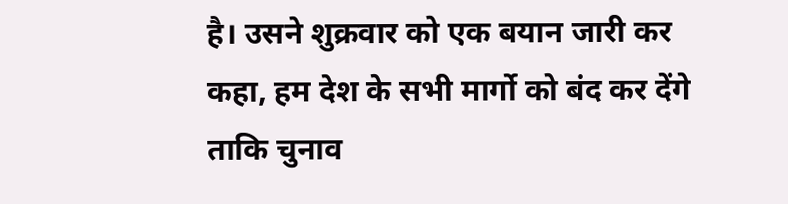है। उसने शुक्रवार को एक बयान जारी कर कहा, हम देश के सभी मार्गो को बंद कर देंगे ताकि चुनाव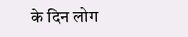के दिन लोग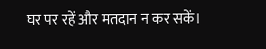घर पर रहें और मतदान न कर सकें।